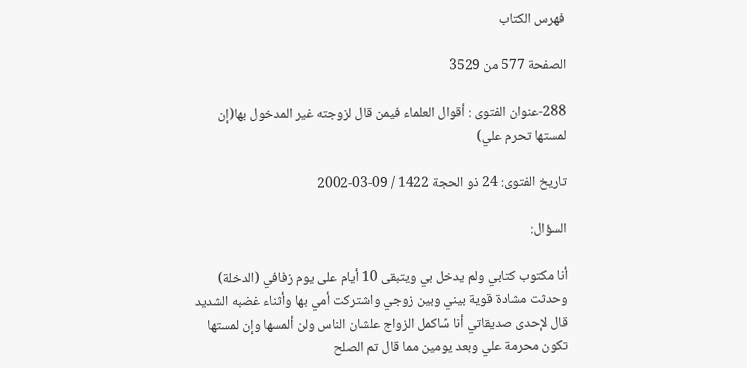فهرس الكتاب

الصفحة 577 من 3529

288-عنوان الفتوى : أقوال العلماء فيمن قال لزوجته غير المدخول بها(إن لمستها تحرم علي)

تاريخ الفتوى: 24 ذو الحجة 1422 / 09-03-2002

السؤال:

أنا مكتوب كتابي ولم يدخل بي ويتبقى 10 أيام على يوم زفافي (الدخلة) وحدثت مشادة قوية بيني وبين زوجي واشتركت أمي بها وأثناء غضبه الشديد قال لإحدى صديقاتي أنا سًاكمل الزواج علشان الناس ولن ألمسها وإن لمستها تكون محرمة علي وبعد يومين مما قال تم الصلح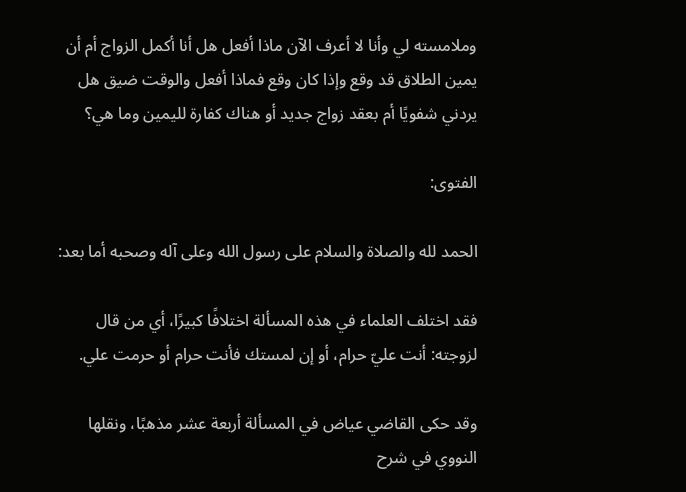وملامسته لي وأنا لا أعرف الآن ماذا أفعل هل أنا أكمل الزواج أم أن يمين الطلاق قد وقع وإذا كان وقع فماذا أفعل والوقت ضيق هل يردني شفويًا أم بعقد زواج جديد أو هناك كفارة لليمين وما هي؟

الفتوى:

الحمد لله والصلاة والسلام على رسول الله وعلى آله وصحبه أما بعد:

فقد اختلف العلماء في هذه المسألة اختلافًا كبيرًا، أي من قال لزوجته: أنت عليّ حرام، أو إن لمستك فأنت حرام أو حرمت علي.

وقد حكى القاضي عياض في المسألة أربعة عشر مذهبًا، ونقلها النووي في شرح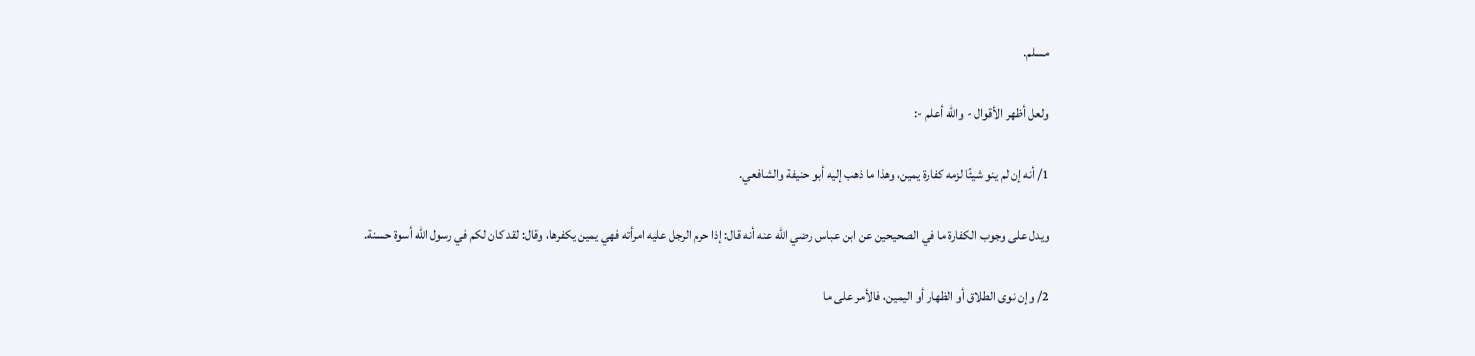مسلم.

ولعل أظهر الأقوال - والله أعلم -:

1/ أنه إن لم ينو شيئًا لزمه كفارة يمين، وهذا ما ذهب إليه أبو حنيفة والشافعي.

ويدل على وجوب الكفارة ما في الصحيحين عن ابن عباس رضي الله عنه أنه قال: إذا حرم الرجل عليه امرأته فهي يمين يكفرها، وقال: لقد كان لكم في رسول الله أسوة حسنة.

2/ وإن نوى الطلاق أو الظهار أو اليمين، فالأمر على ما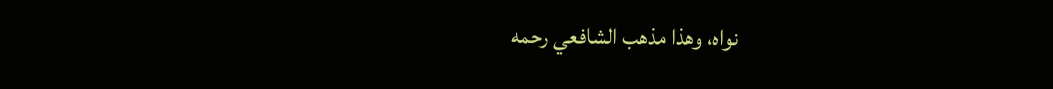نواه، وهذا مذهب الشافعي رحمه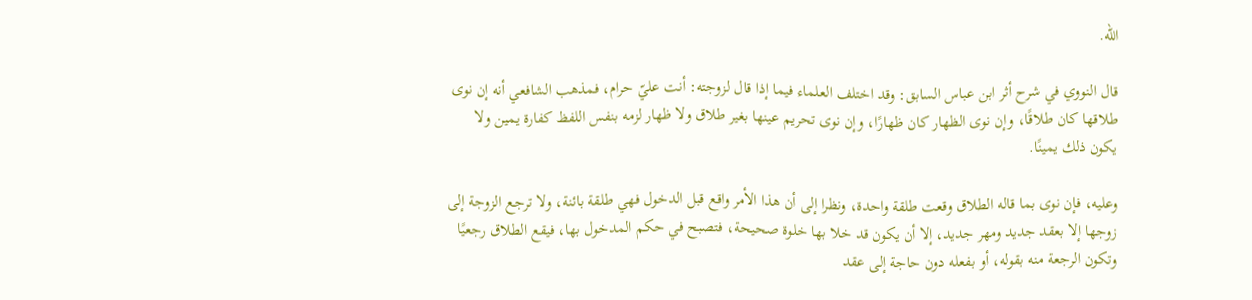الله.

قال النووي في شرح أثر ابن عباس السابق: وقد اختلف العلماء فيما إذا قال لزوجته: أنت عليّ حرام، فمذهب الشافعي أنه إن نوى طلاقها كان طلاقًا، وإن نوى الظهار كان ظهارًا، وإن نوى تحريم عينها بغير طلاق ولا ظهار لزمه بنفس اللفظ كفارة يمين ولا يكون ذلك يمينًا.

وعليه، فإن نوى بما قاله الطلاق وقعت طلقة واحدة، ونظرا إلى أن هذا الأمر واقع قبل الدخول فهي طلقة بائنة، ولا ترجع الزوجة إلى زوجها إلا بعقد جديد ومهر جديد، إلا أن يكون قد خلا بها خلوة صحيحة، فتصبح في حكم المدخول بها، فيقع الطلاق رجعيًا وتكون الرجعة منه بقوله، أو بفعله دون حاجة إلى عقد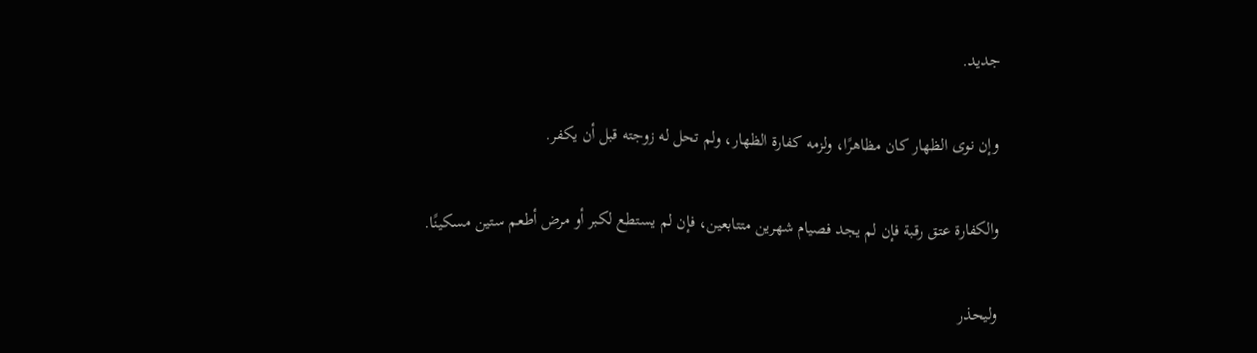جديد.

وإن نوى الظهار كان مظاهرًا، ولزمه كفارة الظهار، ولم تحل له زوجته قبل أن يكفر.

والكفارة عتق رقبة فإن لم يجد فصيام شهرين متتابعين، فإن لم يستطع لكبر أو مرض أطعم ستين مسكينًا.

وليحذر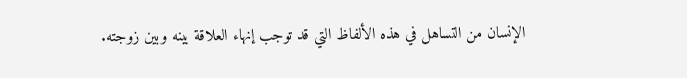الإنسان من التساهل في هذه الألفاظ التي قد توجب إنهاء العلاقة بينه وبين زوجته.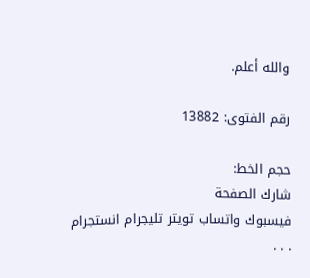والله أعلم.

رقم الفتوى: 13882

حجم الخط:
شارك الصفحة
فيسبوك واتساب تويتر تليجرام انستجرام
. . .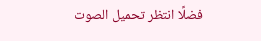فضلًا انتظر تحميل الصوت